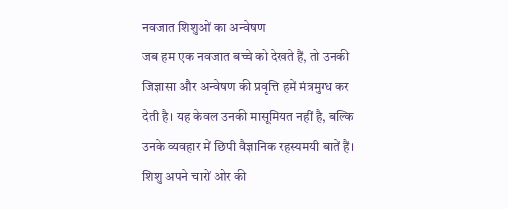नवजात शिशुओं का अन्वेषण
जब हम एक नवजात बच्चे को देखते हैं, तो उनकी जिज्ञासा और अन्वेषण की प्रवृत्ति हमें मंत्रमुग्ध कर देती है। यह केवल उनकी मासूमियत नहीं है, बल्कि उनके व्यवहार में छिपी वैज्ञानिक रहस्यमयी बातें हैं। शिशु अपने चारों ओर की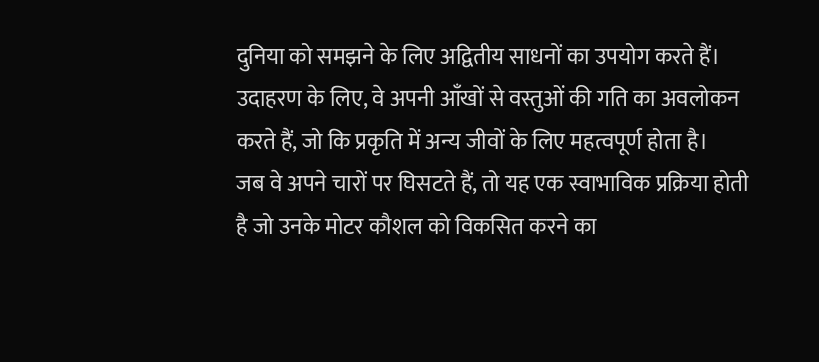दुनिया को समझने के लिए अद्वितीय साधनों का उपयोग करते हैं। उदाहरण के लिए, वे अपनी आँखों से वस्तुओं की गति का अवलोकन करते हैं, जो कि प्रकृति में अन्य जीवों के लिए महत्वपूर्ण होता है।
जब वे अपने चारों पर घिसटते हैं, तो यह एक स्वाभाविक प्रक्रिया होती है जो उनके मोटर कौशल को विकसित करने का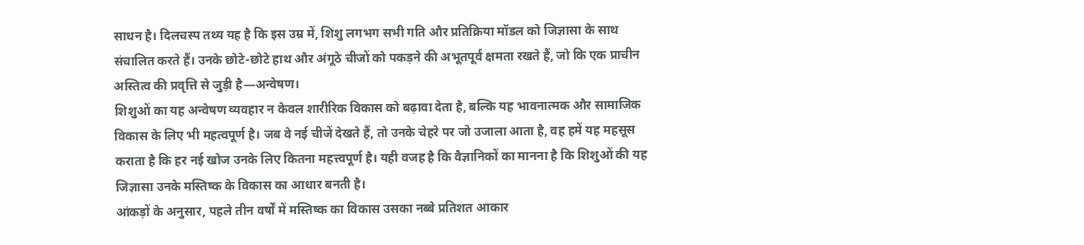साधन है। दिलचस्प तथ्य यह है कि इस उम्र में, शिशु लगभग सभी गति और प्रतिक्रिया मॉडल को जिज्ञासा के साथ संचालित करते हैं। उनके छोटे-छोटे हाथ और अंगूठे चीजों को पकड़ने की अभूतपूर्व क्षमता रखते हैं, जो कि एक प्राचीन अस्तित्व की प्रवृत्ति से जुड़ी है—अन्वेषण।
शिशुओं का यह अन्वेषण व्यवहार न केवल शारीरिक विकास को बढ़ावा देता है, बल्कि यह भावनात्मक और सामाजिक विकास के लिए भी महत्वपूर्ण है। जब वे नई चीजें देखते हैं, तो उनके चेहरे पर जो उजाला आता है, वह हमें यह महसूस कराता है कि हर नई खोज उनके लिए कितना महत्त्वपूर्ण है। यही वजह है कि वैज्ञानिकों का मानना है कि शिशुओं की यह जिज्ञासा उनके मस्तिष्क के विकास का आधार बनती है।
आंकड़ों के अनुसार, पहले तीन वर्षों में मस्तिष्क का विकास उसका नब्बे प्रतिशत आकार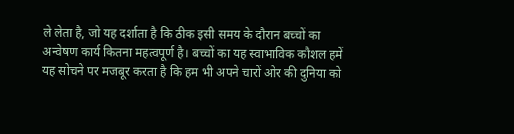ले लेता है, जो यह दर्शाता है कि ठीक इसी समय के दौरान बच्चों का अन्वेषण कार्य कितना महत्वपूर्ण है। बच्चों का यह स्वाभाविक कौशल हमें यह सोचने पर मजबूर करता है कि हम भी अपने चारों ओर की दुनिया को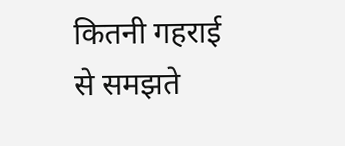कितनी गहराई से समझते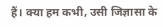हैं। क्या हम कभी, उसी जिज्ञासा के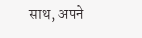साथ, अपने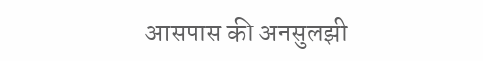आसपास की अनसुलझी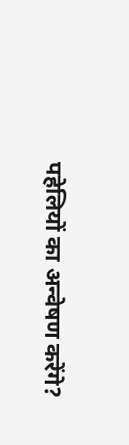पहेलियों का अन्वेषण करेंगे?